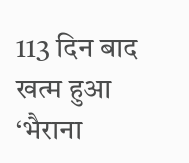113 दिन बाद खत्म हुआ ‘भैराना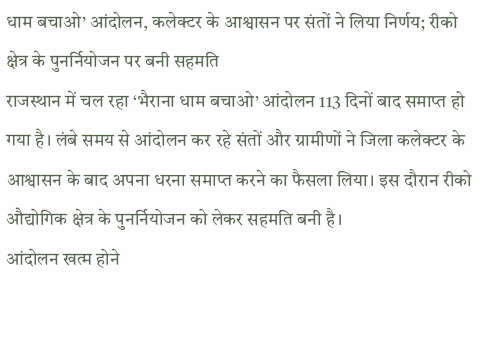धाम बचाओ’ आंदोलन, कलेक्टर के आश्वासन पर संतों ने लिया निर्णय; रीको क्षेत्र के पुनर्नियोजन पर बनी सहमति
राजस्थान में चल रहा ‘भैराना धाम बचाओ’ आंदोलन 113 दिनों बाद समाप्त हो गया है। लंबे समय से आंदोलन कर रहे संतों और ग्रामीणों ने जिला कलेक्टर के आश्वासन के बाद अपना धरना समाप्त करने का फैसला लिया। इस दौरान रीको औद्योगिक क्षेत्र के पुनर्नियोजन को लेकर सहमति बनी है।
आंदोलन खत्म होने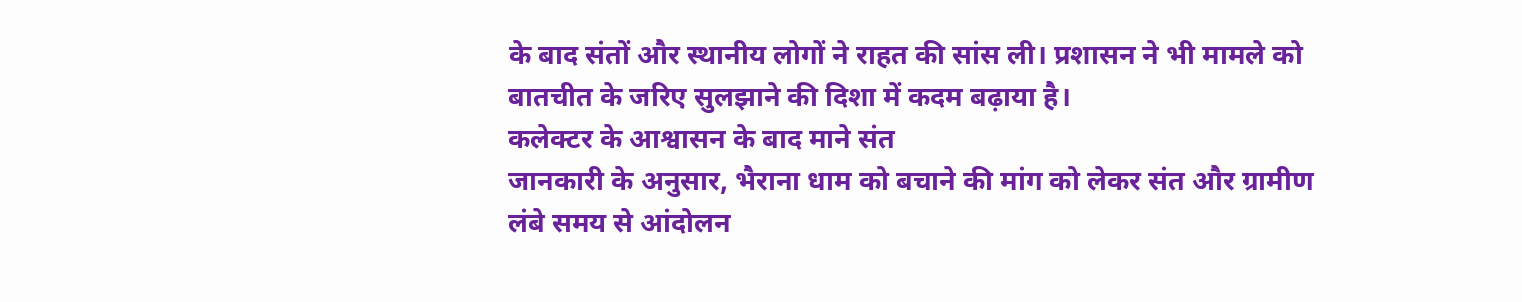के बाद संतों और स्थानीय लोगों ने राहत की सांस ली। प्रशासन ने भी मामले को बातचीत के जरिए सुलझाने की दिशा में कदम बढ़ाया है।
कलेक्टर के आश्वासन के बाद माने संत
जानकारी के अनुसार, भैराना धाम को बचाने की मांग को लेकर संत और ग्रामीण लंबे समय से आंदोलन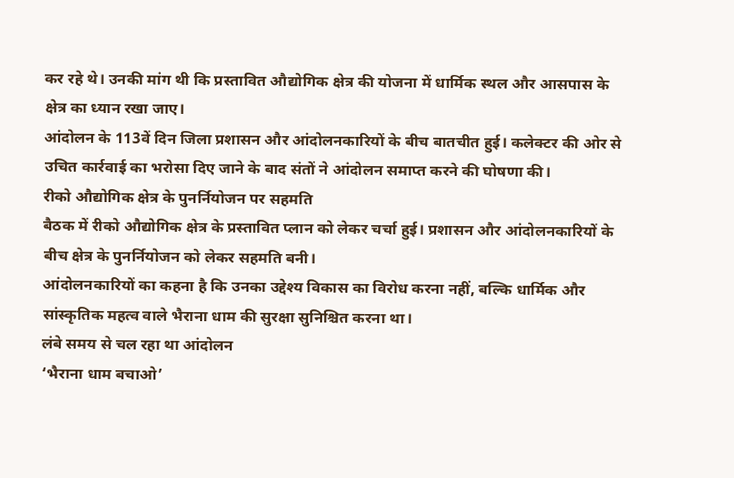कर रहे थे। उनकी मांग थी कि प्रस्तावित औद्योगिक क्षेत्र की योजना में धार्मिक स्थल और आसपास के क्षेत्र का ध्यान रखा जाए।
आंदोलन के 113वें दिन जिला प्रशासन और आंदोलनकारियों के बीच बातचीत हुई। कलेक्टर की ओर से उचित कार्रवाई का भरोसा दिए जाने के बाद संतों ने आंदोलन समाप्त करने की घोषणा की।
रीको औद्योगिक क्षेत्र के पुनर्नियोजन पर सहमति
बैठक में रीको औद्योगिक क्षेत्र के प्रस्तावित प्लान को लेकर चर्चा हुई। प्रशासन और आंदोलनकारियों के बीच क्षेत्र के पुनर्नियोजन को लेकर सहमति बनी।
आंदोलनकारियों का कहना है कि उनका उद्देश्य विकास का विरोध करना नहीं, बल्कि धार्मिक और सांस्कृतिक महत्व वाले भैराना धाम की सुरक्षा सुनिश्चित करना था।
लंबे समय से चल रहा था आंदोलन
‘भैराना धाम बचाओ’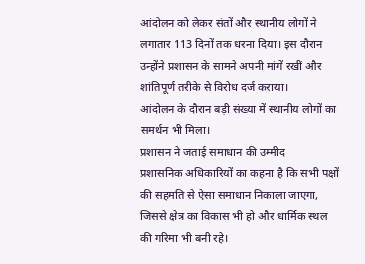आंदोलन को लेकर संतों और स्थानीय लोगों ने लगातार 113 दिनों तक धरना दिया। इस दौरान उन्होंने प्रशासन के सामने अपनी मांगें रखीं और शांतिपूर्ण तरीके से विरोध दर्ज कराया।
आंदोलन के दौरान बड़ी संख्या में स्थानीय लोगों का समर्थन भी मिला।
प्रशासन ने जताई समाधान की उम्मीद
प्रशासनिक अधिकारियों का कहना है कि सभी पक्षों की सहमति से ऐसा समाधान निकाला जाएगा, जिससे क्षेत्र का विकास भी हो और धार्मिक स्थल की गरिमा भी बनी रहे।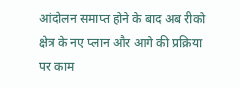आंदोलन समाप्त होने के बाद अब रीको क्षेत्र के नए प्लान और आगे की प्रक्रिया पर काम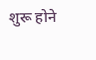शुरू होने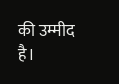की उम्मीद है।